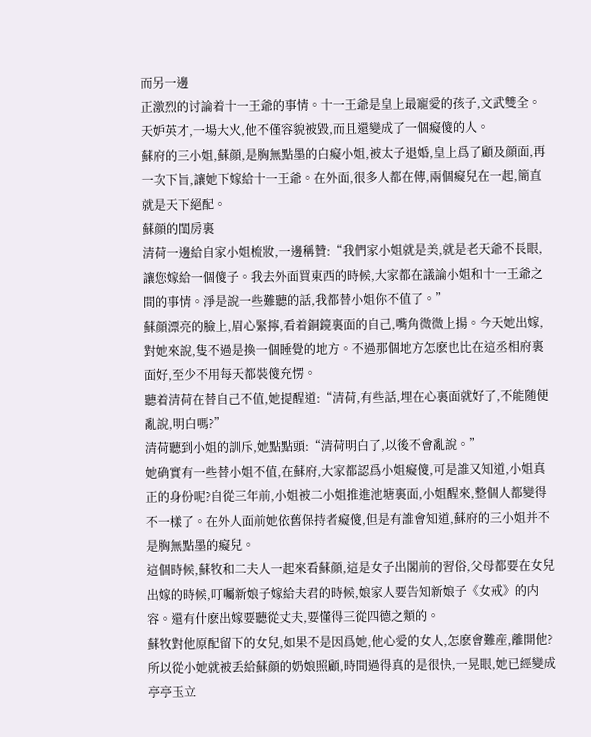而另一邊
正激烈的讨論着十一王爺的事情。十一王爺是皇上最寵愛的孩子,文武雙全。天妒英才,一場大火,他不僅容貌被毀,而且還變成了一個癡傻的人。
蘇府的三小姐,蘇顔,是胸無點墨的白癡小姐,被太子退婚,皇上爲了顧及顔面,再一次下旨,讓她下嫁給十一王爺。在外面,很多人都在傳,兩個癡兒在一起,簡直就是天下絕配。
蘇顔的閨房裏
清荷一邊給自家小姐梳妝,一邊稱贊:“我們家小姐就是美,就是老天爺不長眼,讓您嫁給一個傻子。我去外面買東西的時候,大家都在議論小姐和十一王爺之間的事情。淨是說一些難聽的話,我都替小姐你不值了。”
蘇顔漂亮的臉上,眉心緊擰,看着銅鏡裏面的自己,嘴角微微上揚。今天她出嫁,對她來說,隻不過是換一個睡覺的地方。不過那個地方怎麽也比在這丞相府裏面好,至少不用每天都裝傻充愣。
聽着清荷在替自己不值,她提醒道:“清荷,有些話,埋在心裏面就好了,不能随便亂說,明白嗎?”
清荷聽到小姐的訓斥,她點點頭:“清荷明白了,以後不會亂說。”
她确實有一些替小姐不值,在蘇府,大家都認爲小姐癡傻,可是誰又知道,小姐真正的身份呢?自從三年前,小姐被二小姐推進池塘裏面,小姐醒來,整個人都變得不一樣了。在外人面前她依舊保持者癡傻,但是有誰會知道,蘇府的三小姐并不是胸無點墨的癡兒。
這個時候,蘇牧和二夫人一起來看蘇顔,這是女子出閣前的習俗,父母都要在女兒出嫁的時候,叮囑新娘子嫁給夫君的時候,娘家人要告知新娘子《女戒》的内容。還有什麽出嫁要聽從丈夫,要懂得三從四德之類的。
蘇牧對他原配留下的女兒,如果不是因爲她,他心愛的女人,怎麽會難産,離開他?所以從小她就被丢給蘇顔的奶娘照顧,時間過得真的是很快,一晃眼,她已經變成亭亭玉立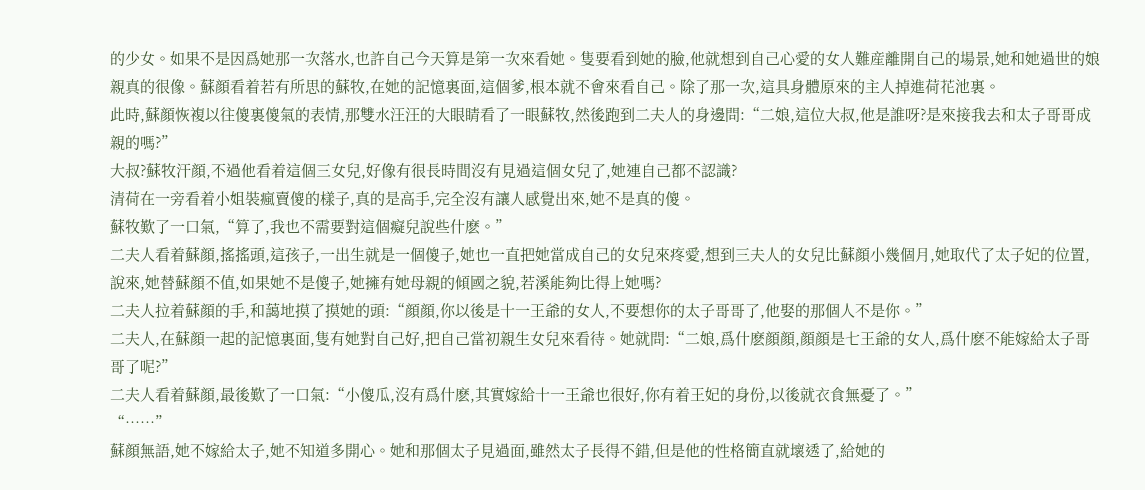的少女。如果不是因爲她那一次落水,也許自己今天算是第一次來看她。隻要看到她的臉,他就想到自己心愛的女人難産離開自己的場景,她和她過世的娘親真的很像。蘇顔看着若有所思的蘇牧,在她的記憶裏面,這個爹,根本就不會來看自己。除了那一次,這具身體原來的主人掉進荷花池裏。
此時,蘇顔恢複以往傻裏傻氣的表情,那雙水汪汪的大眼睛看了一眼蘇牧,然後跑到二夫人的身邊問:“二娘,這位大叔,他是誰呀?是來接我去和太子哥哥成親的嗎?”
大叔?蘇牧汗顔,不過他看着這個三女兒,好像有很長時間沒有見過這個女兒了,她連自己都不認識?
清荷在一旁看着小姐裝瘋賣傻的樣子,真的是高手,完全沒有讓人感覺出來,她不是真的傻。
蘇牧歎了一口氣,“算了,我也不需要對這個癡兒說些什麽。”
二夫人看着蘇顔,搖搖頭,這孩子,一出生就是一個傻子,她也一直把她當成自己的女兒來疼愛,想到三夫人的女兒比蘇顔小幾個月,她取代了太子妃的位置,說來,她替蘇顔不值,如果她不是傻子,她擁有她母親的傾國之貌,若溪能夠比得上她嗎?
二夫人拉着蘇顔的手,和藹地摸了摸她的頭:“顔顔,你以後是十一王爺的女人,不要想你的太子哥哥了,他娶的那個人不是你。”
二夫人,在蘇顔一起的記憶裏面,隻有她對自己好,把自己當初親生女兒來看待。她就問:“二娘,爲什麽顔顔,顔顔是七王爺的女人,爲什麽不能嫁給太子哥哥了呢?”
二夫人看着蘇顔,最後歎了一口氣:“小傻瓜,沒有爲什麽,其實嫁給十一王爺也很好,你有着王妃的身份,以後就衣食無憂了。”
“……”
蘇顔無語,她不嫁給太子,她不知道多開心。她和那個太子見過面,雖然太子長得不錯,但是他的性格簡直就壞透了,給她的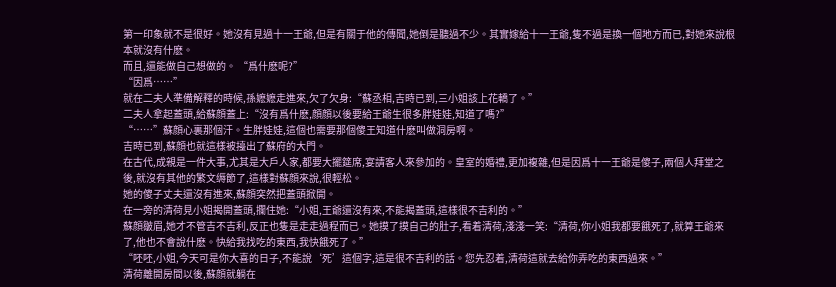第一印象就不是很好。她沒有見過十一王爺,但是有關于他的傳聞,她倒是聽過不少。其實嫁給十一王爺,隻不過是換一個地方而已,對她來說根本就沒有什麽。
而且,還能做自己想做的。 “爲什麽呢?”
“因爲……”
就在二夫人準備解釋的時候,孫嬷嬷走進來,欠了欠身:“蘇丞相,吉時已到,三小姐該上花轎了。”
二夫人拿起蓋頭,給蘇顔蓋上:“沒有爲什麽,顔顔以後要給王爺生很多胖娃娃,知道了嗎?”
“……”蘇顔心裏那個汗。生胖娃娃,這個也需要那個傻王知道什麽叫做洞房啊。
吉時已到,蘇顔也就這樣被擡出了蘇府的大門。
在古代,成親是一件大事,尤其是大戶人家,都要大擺筵席,宴請客人來參加的。皇室的婚禮,更加複雜,但是因爲十一王爺是傻子,兩個人拜堂之後,就沒有其他的繁文缛節了,這樣對蘇顔來說,很輕松。
她的傻子丈夫還沒有進來,蘇顔突然把蓋頭掀開。
在一旁的清荷見小姐揭開蓋頭,攔住她:“小姐,王爺還沒有來,不能揭蓋頭,這樣很不吉利的。”
蘇顔皺眉,她才不管吉不吉利,反正也隻是走走過程而已。她摸了摸自己的肚子,看着清荷,淺淺一笑:“清荷,你小姐我都要餓死了,就算王爺來了,他也不會說什麽。快給我找吃的東西,我快餓死了。”
“呸呸,小姐,今天可是你大喜的日子,不能說‘死’這個字,這是很不吉利的話。您先忍着,清荷這就去給你弄吃的東西過來。”
清荷離開房間以後,蘇顔就躺在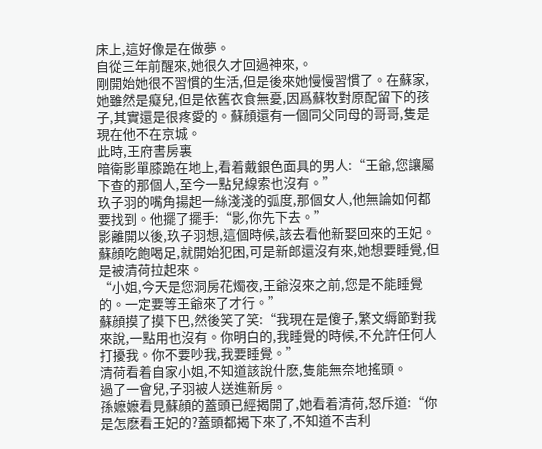床上,這好像是在做夢。
自從三年前醒來,她很久才回過神來,。
剛開始她很不習慣的生活,但是後來她慢慢習慣了。在蘇家,她雖然是癡兒,但是依舊衣食無憂,因爲蘇牧對原配留下的孩子,其實還是很疼愛的。蘇顔還有一個同父同母的哥哥,隻是現在他不在京城。
此時,王府書房裏
暗衛影單膝跪在地上,看着戴銀色面具的男人:“王爺,您讓屬下查的那個人,至今一點兒線索也沒有。”
玖子羽的嘴角揚起一絲淺淺的弧度,那個女人,他無論如何都要找到。他擺了擺手:“影,你先下去。”
影離開以後,玖子羽想,這個時候,該去看他新娶回來的王妃。
蘇顔吃飽喝足,就開始犯困,可是新郎還沒有來,她想要睡覺,但是被清荷拉起來。
“小姐,今天是您洞房花燭夜,王爺沒來之前,您是不能睡覺的。一定要等王爺來了才行。”
蘇顔摸了摸下巴,然後笑了笑:“我現在是傻子,繁文缛節對我來說,一點用也沒有。你明白的,我睡覺的時候,不允許任何人打擾我。你不要吵我,我要睡覺。”
清荷看着自家小姐,不知道該說什麽,隻能無奈地搖頭。
過了一會兒,子羽被人送進新房。
孫嬷嬷看見蘇顔的蓋頭已經揭開了,她看着清荷,怒斥道:“你是怎麽看王妃的?蓋頭都揭下來了,不知道不吉利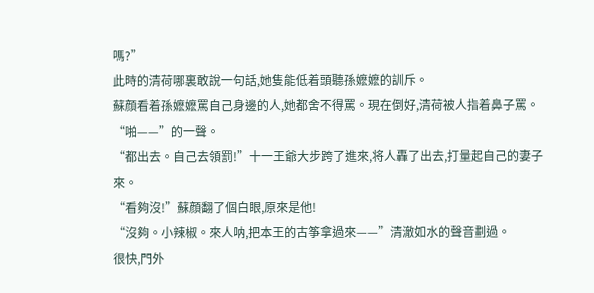嗎?”
此時的清荷哪裏敢說一句話,她隻能低着頭聽孫嬷嬷的訓斥。
蘇顔看着孫嬷嬷罵自己身邊的人,她都舍不得罵。現在倒好,清荷被人指着鼻子罵。
“啪——”的一聲。
“都出去。自己去領罰!”十一王爺大步跨了進來,将人轟了出去,打量起自己的妻子來。
“看夠沒!”蘇顔翻了個白眼,原來是他!
“沒夠。小辣椒。來人呐,把本王的古筝拿過來——”清澈如水的聲音劃過。
很快,門外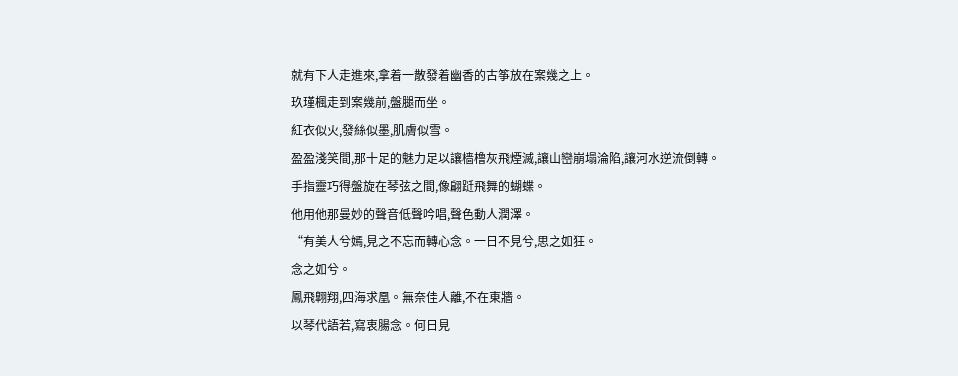就有下人走進來,拿着一散發着幽香的古筝放在案幾之上。
玖瑾楓走到案幾前,盤腿而坐。
紅衣似火,發絲似墨,肌膚似雪。
盈盈淺笑間,那十足的魅力足以讓樯橹灰飛煙滅,讓山巒崩塌淪陷,讓河水逆流倒轉。
手指靈巧得盤旋在琴弦之間,像翩跹飛舞的蝴蝶。
他用他那曼妙的聲音低聲吟唱,聲色動人潤澤。
“有美人兮嫣,見之不忘而轉心念。一日不見兮,思之如狂。
念之如兮。
鳳飛翺翔,四海求凰。無奈佳人離,不在東牆。
以琴代語若,寫衷腸念。何日見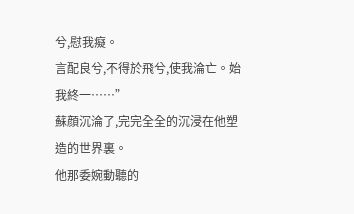兮,慰我癡。
言配良兮,不得於飛兮,使我淪亡。始我終一……”
蘇顔沉淪了,完完全全的沉浸在他塑造的世界裏。
他那委婉動聽的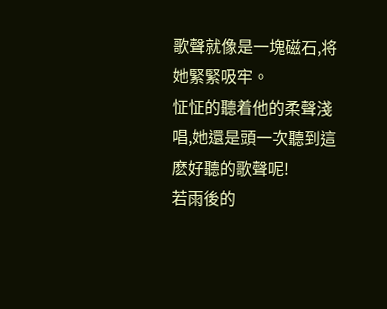歌聲就像是一塊磁石,将她緊緊吸牢。
怔怔的聽着他的柔聲淺唱,她還是頭一次聽到這麽好聽的歌聲呢!
若雨後的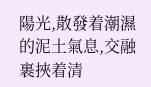陽光,散發着潮濕的泥土氣息,交融裹挾着清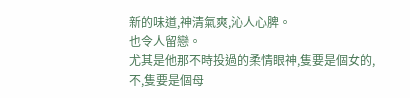新的味道,神清氣爽,沁人心脾。
也令人留戀。
尤其是他那不時投過的柔情眼神,隻要是個女的,不,隻要是個母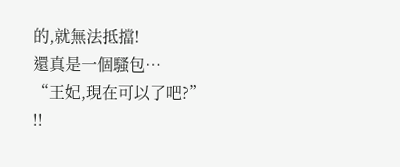的,就無法抵擋!
還真是一個騷包…
“王妃,現在可以了吧?”
!!